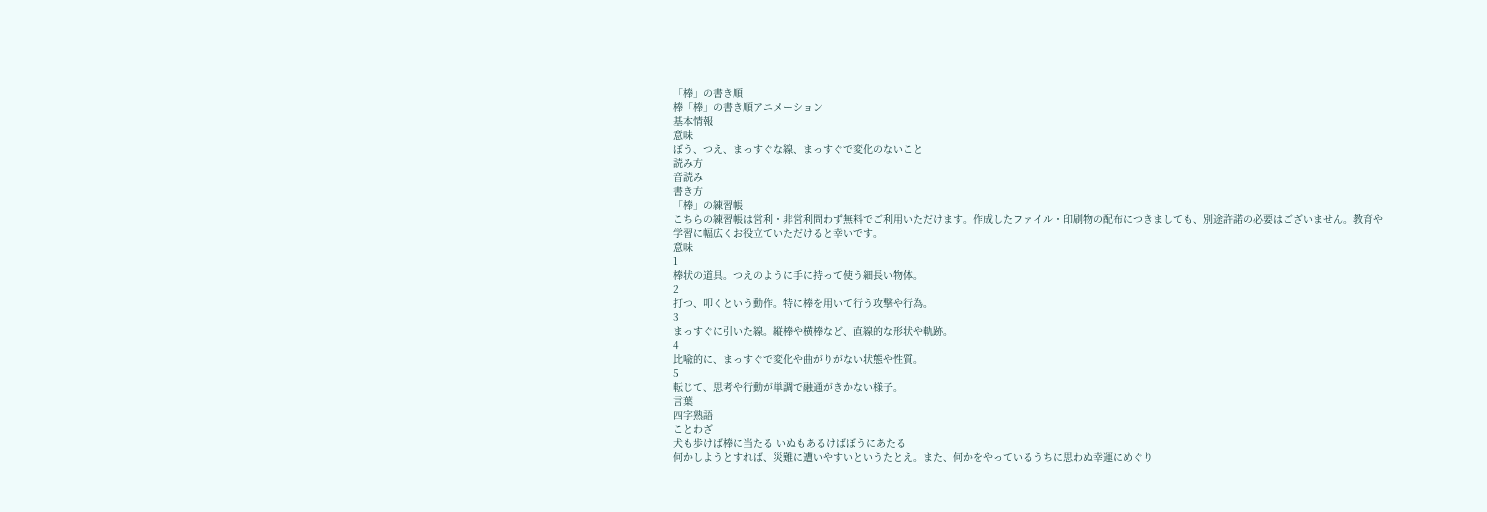「棒」の書き順
棒「棒」の書き順アニメーション
基本情報
意味
ぼう、つえ、まっすぐな線、まっすぐで変化のないこと
読み方
音読み
書き方
「棒」の練習帳
こちらの練習帳は営利・非営利問わず無料でご利用いただけます。作成したファイル・印刷物の配布につきましても、別途許諾の必要はございません。教育や学習に幅広くお役立ていただけると幸いです。
意味
1
棒状の道具。つえのように手に持って使う細長い物体。
2
打つ、叩くという動作。特に棒を用いて行う攻撃や行為。
3
まっすぐに引いた線。縦棒や横棒など、直線的な形状や軌跡。
4
比喩的に、まっすぐで変化や曲がりがない状態や性質。
5
転じて、思考や行動が単調で融通がきかない様子。
言葉
四字熟語
ことわざ
犬も歩けば棒に当たる いぬもあるけばぼうにあたる
何かしようとすれば、災難に遭いやすいというたとえ。また、何かをやっているうちに思わぬ幸運にめぐり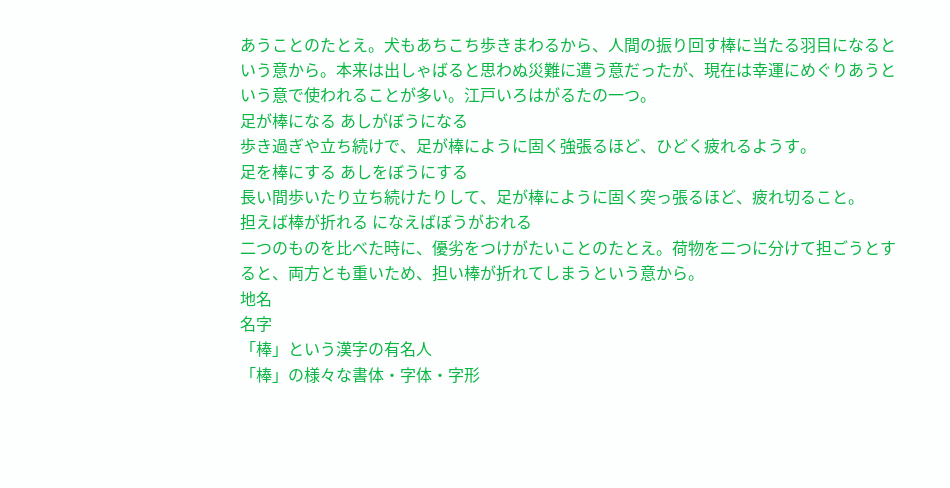あうことのたとえ。犬もあちこち歩きまわるから、人間の振り回す棒に当たる羽目になるという意から。本来は出しゃばると思わぬ災難に遭う意だったが、現在は幸運にめぐりあうという意で使われることが多い。江戸いろはがるたの一つ。
足が棒になる あしがぼうになる
歩き過ぎや立ち続けで、足が棒にように固く強張るほど、ひどく疲れるようす。
足を棒にする あしをぼうにする
長い間歩いたり立ち続けたりして、足が棒にように固く突っ張るほど、疲れ切ること。
担えば棒が折れる になえばぼうがおれる
二つのものを比べた時に、優劣をつけがたいことのたとえ。荷物を二つに分けて担ごうとすると、両方とも重いため、担い棒が折れてしまうという意から。
地名
名字
「棒」という漢字の有名人
「棒」の様々な書体・字体・字形